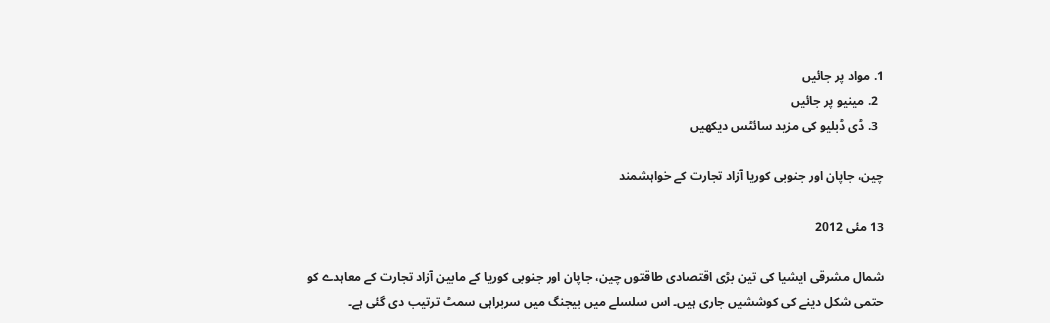1. مواد پر جائیں
  2. مینیو پر جائیں
  3. ڈی ڈبلیو کی مزید سائٹس دیکھیں

چین، جاپان اور جنوبی کوریا آزاد تجارت کے خواہشمند

13 مئی 2012

شمال مشرقی ایشیا کی تین بڑی اقتصادی طاقتوں چین، جاپان اور جنوبی کوریا کے مابین آزاد تجارت کے معاہدے کو حتمی شکل دینے کی کوششیں جاری ہیں۔ اس سلسلے میں بیجنگ میں سربراہی سمٹ ترتیب دی گئی ہے۔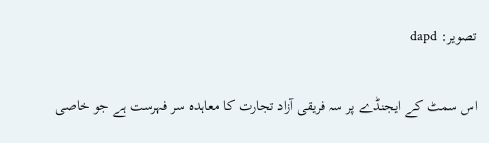تصویر: dapd

اس سمٹ کے ایجنڈے پر سہ فریقی آزاد تجارت کا معاہدہ سر فہرست ہے جو خاصی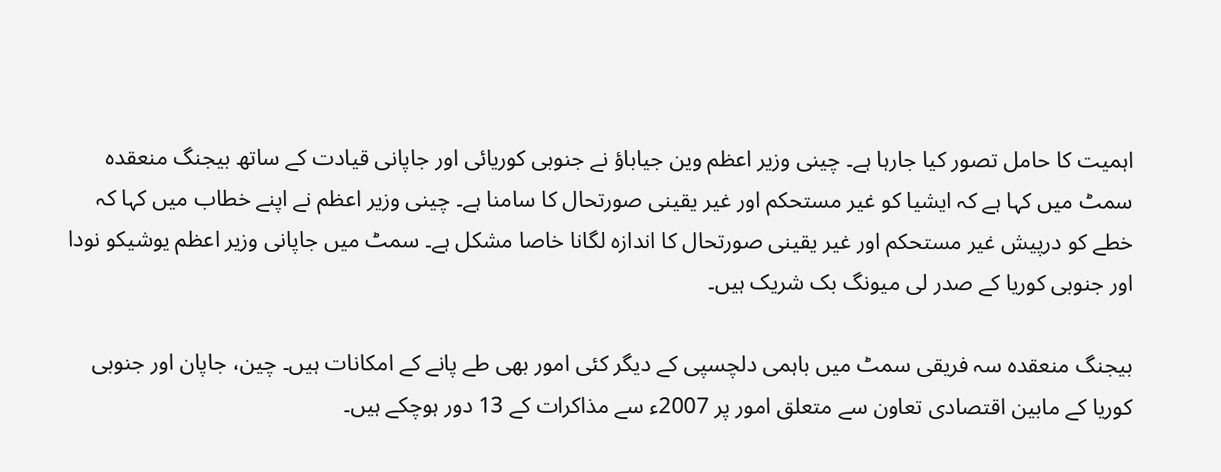اہمیت کا حامل تصور کیا جارہا ہے۔ چینی وزیر اعظم وین جیاباؤ نے جنوبی کوریائی اور جاپانی قیادت کے ساتھ بیجنگ منعقدہ سمٹ میں کہا ہے کہ ایشیا کو غیر مستحکم اور غیر یقینی صورتحال کا سامنا ہے۔ چینی وزیر اعظم نے اپنے خطاب میں کہا کہ خطے کو درپیش غیر مستحکم اور غیر یقینی صورتحال کا اندازہ لگانا خاصا مشکل ہے۔ سمٹ میں جاپانی وزیر اعظم یوشیکو نودا اور جنوبی کوریا کے صدر لی میونگ بک شریک ہیں۔

بیجنگ منعقدہ سہ فریقی سمٹ میں باہمی دلچسپی کے دیگر کئی امور بھی طے پانے کے امکانات ہیں۔ چین، جاپان اور جنوبی کوریا کے مابین اقتصادی تعاون سے متعلق امور پر 2007ء سے مذاکرات کے 13 دور ہوچکے ہیں۔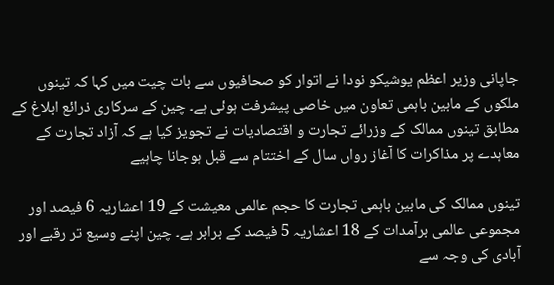جاپانی وزیر اعظم یوشیکو نودا نے اتوار کو صحافیوں سے بات چیت میں کہا کہ تینوں ملکوں کے مابین باہمی تعاون میں خاصی پیشرفت ہوئی ہے۔ چین کے سرکاری ذرائع ابلاغ کے مطابق تینوں ممالک کے وزرائے تجارت و اقتصادیات نے تجویز کیا ہے کہ آزاد تجارت کے معاہدے پر مذاکرات کا آغاز رواں سال کے اختتام سے قبل ہوجانا چاہیے

تینوں ممالک کی مابین باہمی تجارت کا حجم عالمی معیشت کے 19 اعشاریہ 6 فیصد اور مجموعی عالمی برآمدات کے 18 اعشاریہ 5 فیصد کے برابر ہے۔ چین اپنے وسیع تر رقبے اور آبادی کی وجہ سے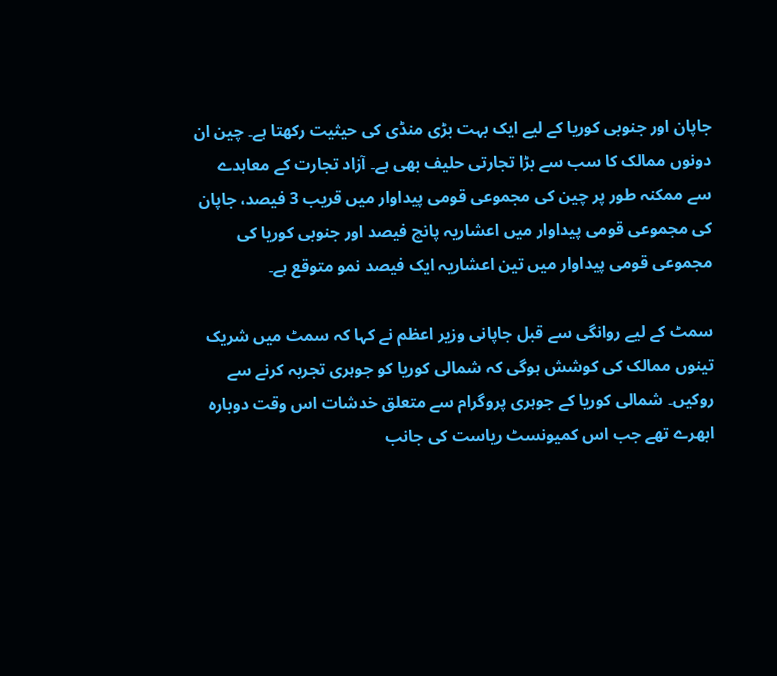جاپان اور جنوبی کوریا کے لیے ایک بہت بڑی منڈی کی حیثیت رکھتا ہے۔ چین ان دونوں ممالک کا سب سے بڑا تجارتی حلیف بھی ہے۔ آزاد تجارت کے معاہدے سے ممکنہ طور پر چین کی مجموعی قومی پیداوار میں قریب 3 فیصد، جاپان کی مجموعی قومی پیداوار میں اعشاریہ پانچ فیصد اور جنوبی کوریا کی مجموعی قومی پیداوار میں تین اعشاریہ ایک فیصد نمو متوقع ہے۔

سمٹ کے لیے روانگی سے قبل جاپانی وزیر اعظم نے کہا کہ سمٹ میں شریک تینوں ممالک کی کوشش ہوگی کہ شمالی کوریا کو جوہری تجربہ کرنے سے روکیں۔ شمالی کوریا کے جوہری پروگرام سے متعلق خدشات اس وقت دوبارہ ابھرے تھے جب اس کمیونسٹ ریاست کی جانب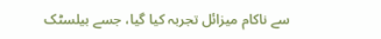سے ناکام میزائل تجربہ کیا گیا، جسے بیلسٹک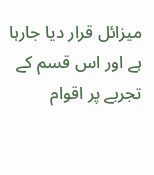میزائل قرار دیا جارہا ہے اور اس قسم کے تجربے پر اقوام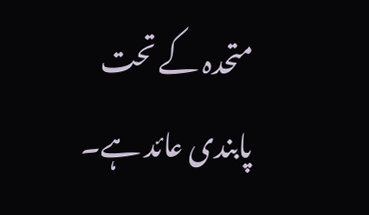متحدہ کے تحت پابندی عائد ہے۔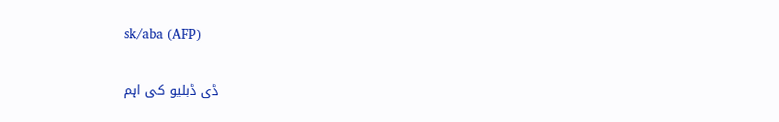sk/aba (AFP)

ڈی ڈبلیو کی اہم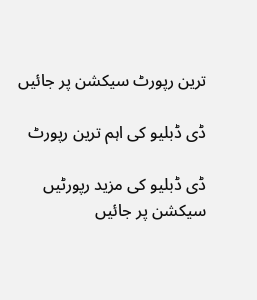ترین رپورٹ سیکشن پر جائیں

ڈی ڈبلیو کی اہم ترین رپورٹ

ڈی ڈبلیو کی مزید رپورٹیں سیکشن پر جائیں